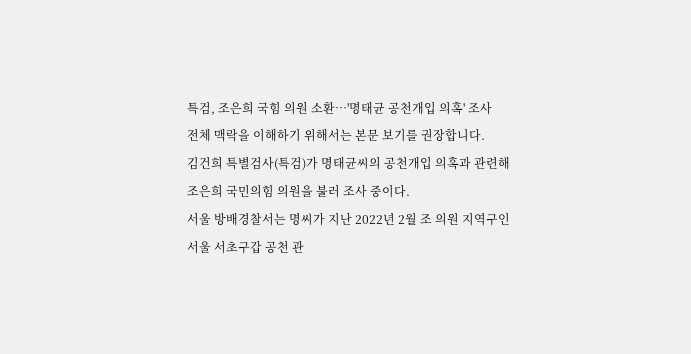특검, 조은희 국힘 의원 소환…'명태균 공천개입 의혹' 조사
전체 맥락을 이해하기 위해서는 본문 보기를 권장합니다.
김건희 특별검사(특검)가 명태균씨의 공천개입 의혹과 관련해 조은희 국민의힘 의원을 불러 조사 중이다.
서울 방배경찰서는 명씨가 지난 2022년 2월 조 의원 지역구인 서울 서초구갑 공천 관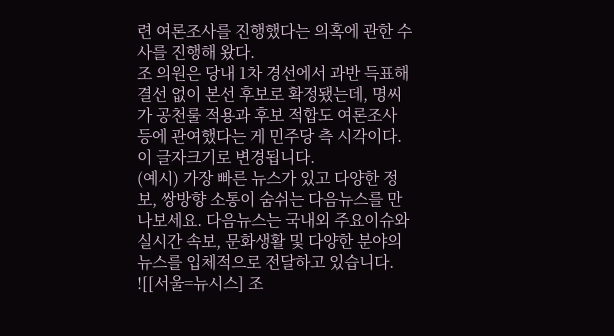련 여론조사를 진행했다는 의혹에 관한 수사를 진행해 왔다.
조 의원은 당내 1차 경선에서 과반 득표해 결선 없이 본선 후보로 확정됐는데, 명씨가 공천룰 적용과 후보 적합도 여론조사 등에 관여했다는 게 민주당 측 시각이다.
이 글자크기로 변경됩니다.
(예시) 가장 빠른 뉴스가 있고 다양한 정보, 쌍방향 소통이 숨쉬는 다음뉴스를 만나보세요. 다음뉴스는 국내외 주요이슈와 실시간 속보, 문화생활 및 다양한 분야의 뉴스를 입체적으로 전달하고 있습니다.
![[서울=뉴시스] 조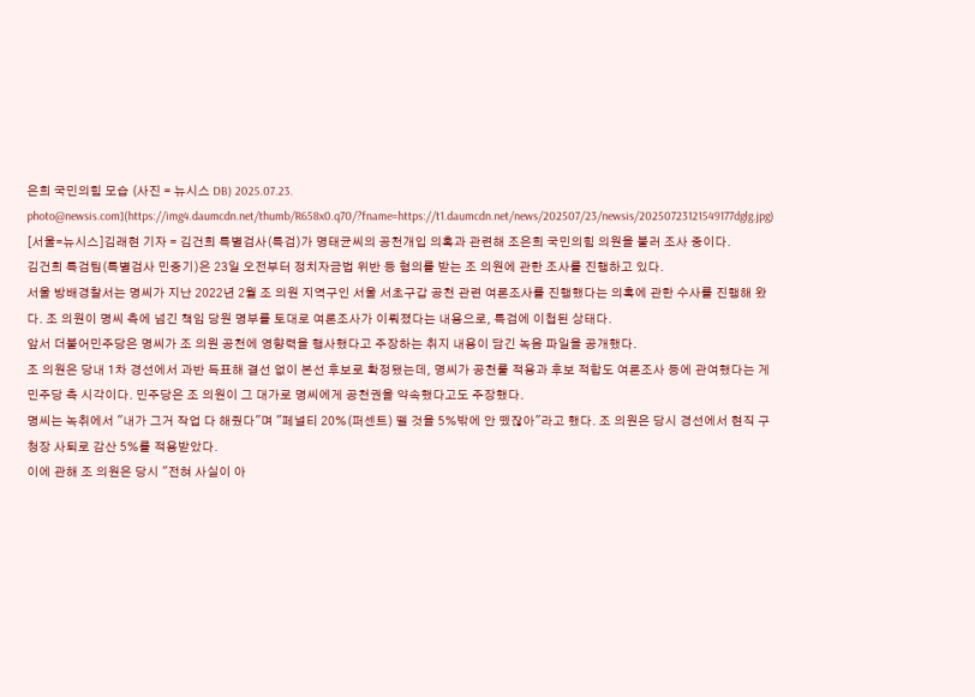은희 국민의힘 모습 (사진 = 뉴시스 DB) 2025.07.23. photo@newsis.com](https://img4.daumcdn.net/thumb/R658x0.q70/?fname=https://t1.daumcdn.net/news/202507/23/newsis/20250723121549177dglg.jpg)
[서울=뉴시스]김래현 기자 = 김건희 특별검사(특검)가 명태균씨의 공천개입 의혹과 관련해 조은희 국민의힘 의원을 불러 조사 중이다.
김건희 특검팀(특별검사 민중기)은 23일 오전부터 정치자금법 위반 등 혐의를 받는 조 의원에 관한 조사를 진행하고 있다.
서울 방배경찰서는 명씨가 지난 2022년 2월 조 의원 지역구인 서울 서초구갑 공천 관련 여론조사를 진행했다는 의혹에 관한 수사를 진행해 왔다. 조 의원이 명씨 측에 넘긴 책임 당원 명부를 토대로 여론조사가 이뤄졌다는 내용으로, 특검에 이첩된 상태다.
앞서 더불어민주당은 명씨가 조 의원 공천에 영향력을 행사했다고 주장하는 취지 내용이 담긴 녹음 파일을 공개했다.
조 의원은 당내 1차 경선에서 과반 득표해 결선 없이 본선 후보로 확정됐는데, 명씨가 공천룰 적용과 후보 적합도 여론조사 등에 관여했다는 게 민주당 측 시각이다. 민주당은 조 의원이 그 대가로 명씨에게 공천권을 약속했다고도 주장했다.
명씨는 녹취에서 "내가 그거 작업 다 해줬다"며 "페널티 20%(퍼센트) 뗄 것을 5%밖에 안 뗐잖아"라고 했다. 조 의원은 당시 경선에서 현직 구청장 사퇴로 감산 5%를 적용받았다.
이에 관해 조 의원은 당시 "전혀 사실이 아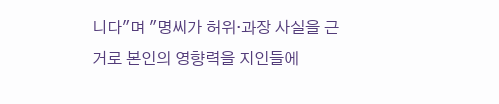니다"며 "명씨가 허위·과장 사실을 근거로 본인의 영향력을 지인들에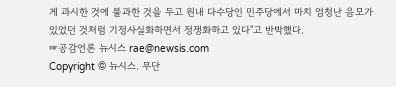게 과시한 것에 불과한 것을 두고 원내 다수당인 민주당에서 마치 엄청난 음모가 있었던 것처럼 기정사실화하면서 정쟁화하고 있다"고 반박했다.
☞공감언론 뉴시스 rae@newsis.com
Copyright © 뉴시스. 무단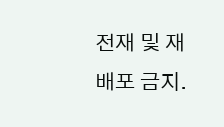전재 및 재배포 금지.